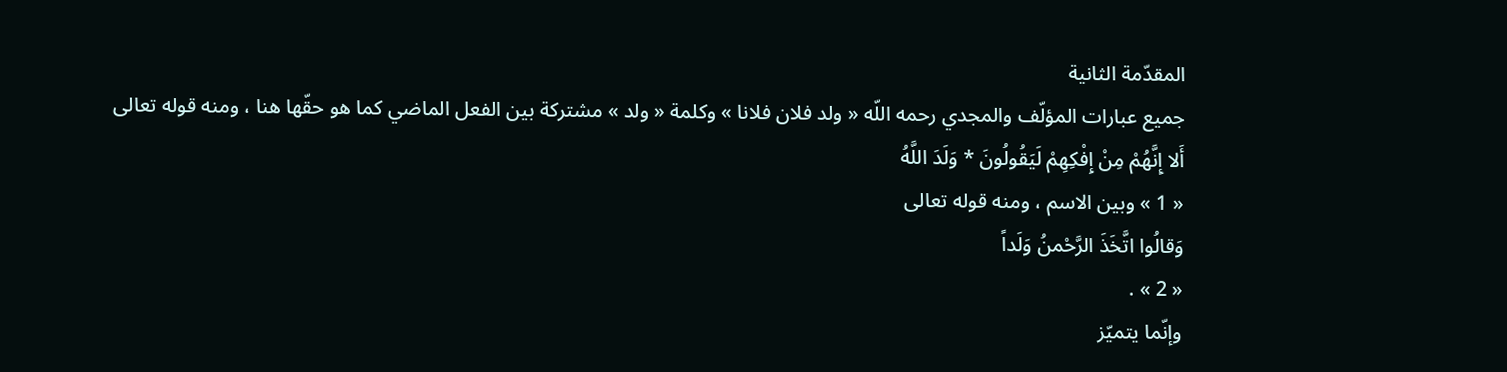المقدّمة الثانية
جميع عبارات المؤلّف والمجدي رحمه اللّه « ولد فلان فلانا » وكلمة « ولد » مشتركة بين الفعل الماضي كما هو حقّها هنا ، ومنه قوله تعالى
أَلا إِنَّهُمْ مِنْ إِفْكِهِمْ لَيَقُولُونَ * وَلَدَ اللَّهُ
« 1 » وبين الاسم ، ومنه قوله تعالى
وَقالُوا اتَّخَذَ الرَّحْمنُ وَلَداً
« 2 » .
وإنّما يتميّز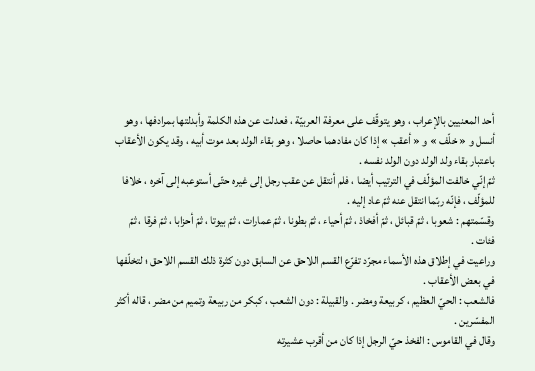أحد المعنيين بالإعراب ، وهو يتوقّف على معرفة العربيّة ، فعدلت عن هذه الكلمة وأبدلتها بمرادفها ، وهو أنسل و « خلّف » و « أعقب » إذا كان مفادهما حاصلا ، وهو بقاء الولد بعد موت أبيه ، وقد يكون الأعقاب باعتبار بقاء ولد الولد دون الولد نفسه .
ثمّ إنّي خالفت المؤلّف في الترتيب أيضا ، فلم أنتقل عن عقب رجل إلى غيره حتّى أستوعبه إلى آخره ، خلافا للمؤلّف ، فإنّه ربّما انتقل عنه ثمّ عاد إليه .
وقسّمتهم : شعوبا ، ثمّ قبائل ، ثمّ أفخاذ ، ثمّ أحياء ، ثمّ بطونا ، ثمّ عمارات ، ثمّ بيوتا ، ثمّ أحزابا ، ثمّ فرقا ، ثمّ فئات .
وراعيت في إطلاق هذه الأسماء مجرّد تفرّع القسم اللاحق عن السابق دون كثرة ذلك القسم اللاحق ؛ لتخلّفها في بعض الأعقاب .
فالشعب : الحيّ العظيم ، كربيعة ومضر . والقبيلة : دون الشعب ، كبكر من ربيعة وتميم من مضر ، قاله أكثر المفسّرين .
وقال في القاموس : الفخذ حيّ الرجل إذا كان من أقرب عشيرته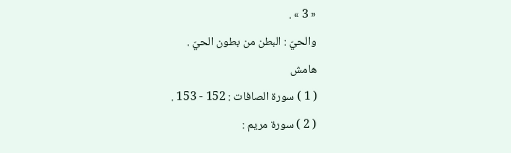« 3 » .
والحيّ : البطن من بطون الحيّ .
هامش
( 1 ) سورة الصافات : 152 - 153 .
( 2 ) سورة مريم :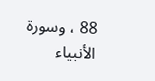88 ، وسورة الأنبياء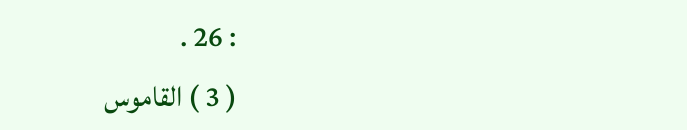: 26 .
( 3 ) القاموس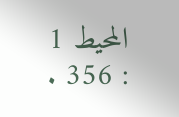المحيط 1 : 356 .